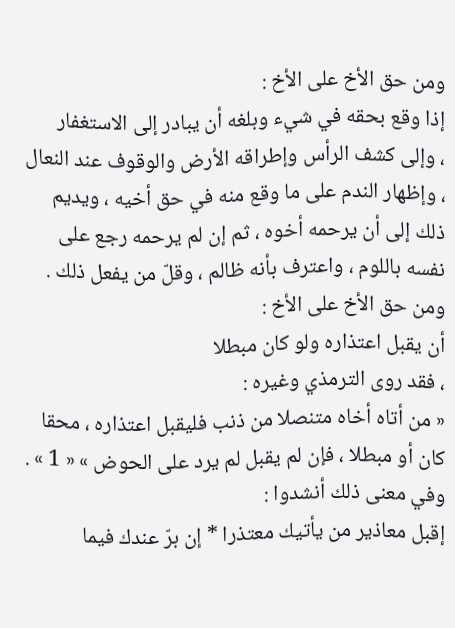ومن حق الأخ على الأخ :
إذا وقع بحقه في شيء وبلغه أن يبادر إلى الاستغفار
، وإلى كشف الرأس وإطراقه الأرض والوقوف عند النعال ، وإظهار الندم على ما وقع منه في حق أخيه ، ويديم ذلك إلى أن يرحمه أخوه ، ثم إن لم يرحمه رجع على نفسه باللوم ، واعترف بأنه ظالم ، وقلّ من يفعل ذلك .
ومن حق الأخ على الأخ :
أن يقبل اعتذاره ولو كان مبطلا
، فقد روى الترمذي وغيره :
« من أتاه أخاه متنصلا من ذنب فليقبل اعتذاره ، محقا كان أو مبطلا ، فإن لم يقبل لم يرد على الحوض » « 1 » .
وفي معنى ذلك أنشدوا :
إقبل معاذير من يأتيك معتذرا * إن برّ عندك فيما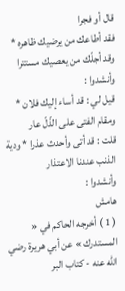قال أو فجرا
فقد أطاعك من يرضيك ظاهره * وقد أجلّك من يعصيك مستترا
وأنشدوا :
قيل لي : قد أساء إليك فلان * ومقام الفتى على الذّلّ عار
قلت : قد أتى وأحدث عذرا * ودية الذنب عندنا الاعتذار
وأنشدوا :
هامش
( 1 ) أخرجه الحاكم في « المستدرك » عن أبي هريرة رضي اللّه عنه - كتاب البر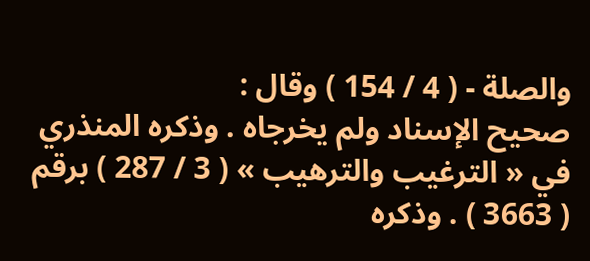والصلة - ( 4 / 154 ) وقال :
صحيح الإسناد ولم يخرجاه . وذكره المنذري في « الترغيب والترهيب » ( 3 / 287 ) برقم ( 3663 ) . وذكره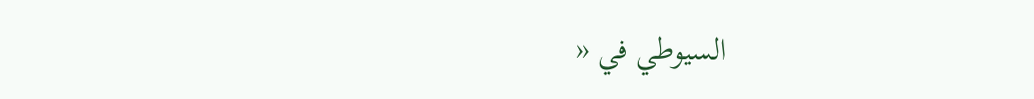السيوطي في «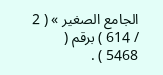الجامع الصغير » ( 2 / 614 ) برقم ( 5468 ) .